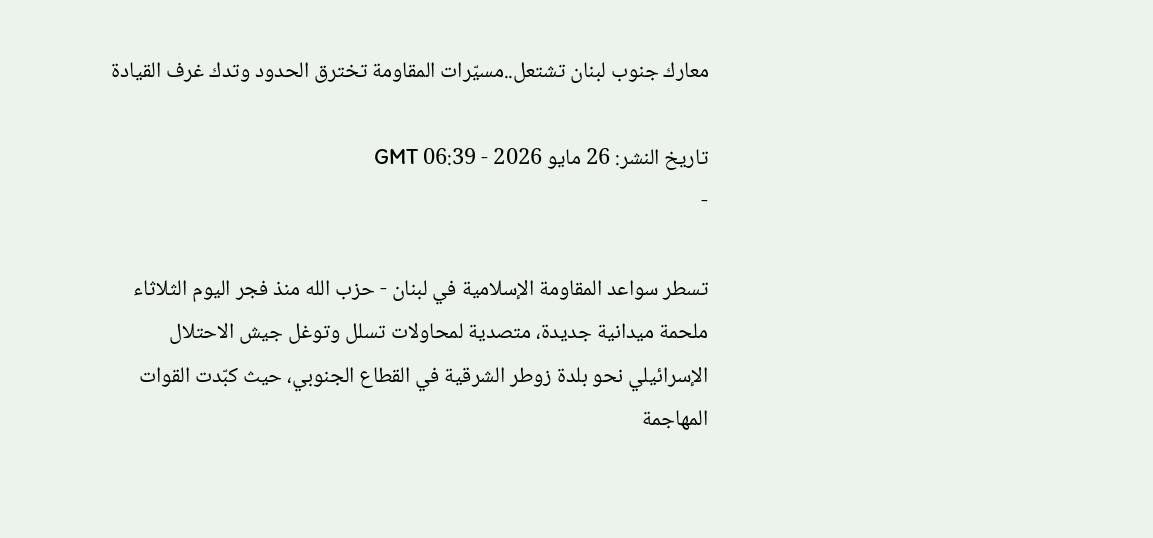معارك جنوب لبنان تشتعل..مسيّرات المقاومة تخترق الحدود وتدك غرف القيادة

تاريخ النشر: 26 مايو 2026 - 06:39 GMT
-

تسطر سواعد المقاومة الإسلامية في لبنان - حزب الله منذ فجر اليوم الثلاثاء ملحمة ميدانية جديدة، متصدية لمحاولات تسلل وتوغل جيش الاحتلال الإسرائيلي نحو بلدة زوطر الشرقية في القطاع الجنوبي، حيث كبّدت القوات المهاجمة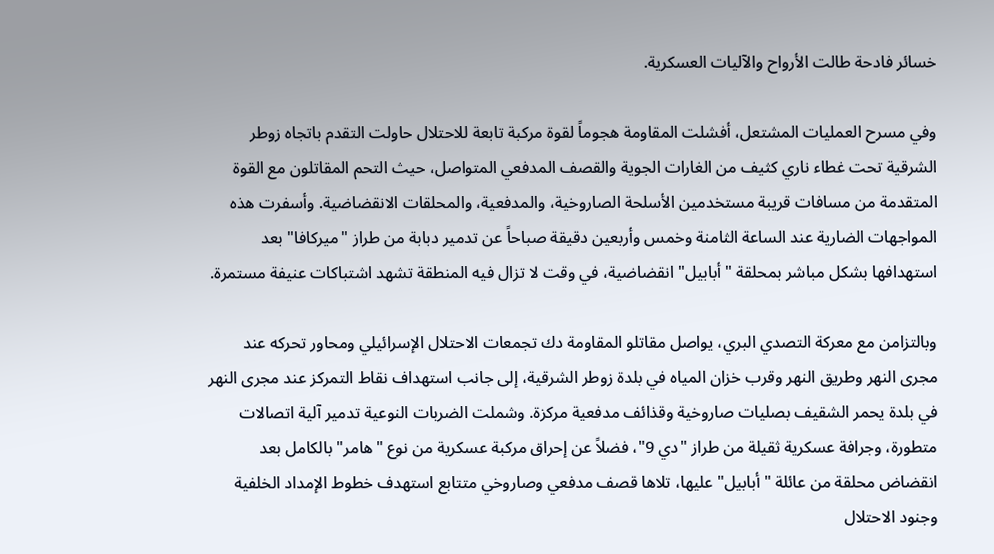خسائر فادحة طالت الأرواح والآليات العسكرية.

وفي مسرح العمليات المشتعل، أفشلت المقاومة هجوماً لقوة مركبة تابعة للاحتلال حاولت التقدم باتجاه زوطر الشرقية تحت غطاء ناري كثيف من الغارات الجوية والقصف المدفعي المتواصل، حيث التحم المقاتلون مع القوة المتقدمة من مسافات قريبة مستخدمين الأسلحة الصاروخية، والمدفعية، والمحلقات الانقضاضية. وأسفرت هذه المواجهات الضارية عند الساعة الثامنة وخمس وأربعين دقيقة صباحاً عن تدمير دبابة من طراز "ميركافا" بعد استهدافها بشكل مباشر بمحلقة "أبابيل" انقضاضية، في وقت لا تزال فيه المنطقة تشهد اشتباكات عنيفة مستمرة.

وبالتزامن مع معركة التصدي البري، يواصل مقاتلو المقاومة دك تجمعات الاحتلال الإسرائيلي ومحاور تحركه عند مجرى النهر وطريق النهر وقرب خزان المياه في بلدة زوطر الشرقية، إلى جانب استهداف نقاط التمركز عند مجرى النهر في بلدة يحمر الشقيف بصليات صاروخية وقذائف مدفعية مركزة. وشملت الضربات النوعية تدمير آلية اتصالات متطورة، وجرافة عسكرية ثقيلة من طراز "دي 9"، فضلاً عن إحراق مركبة عسكرية من نوع "هامر" بالكامل بعد انقضاض محلقة من عائلة "أبابيل" عليها، تلاها قصف مدفعي وصاروخي متتابع استهدف خطوط الإمداد الخلفية وجنود الاحتلال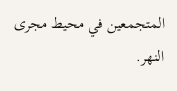المتجمعين في محيط مجرى النهر.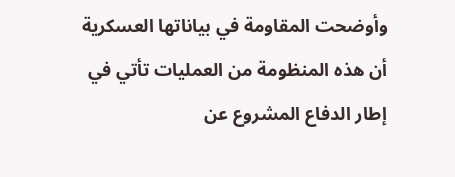وأوضحت المقاومة في بياناتها العسكرية أن هذه المنظومة من العمليات تأتي في إطار الدفاع المشروع عن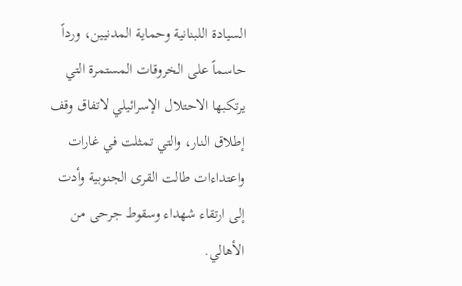السيادة اللبنانية وحماية المدنيين، ورداً حاسماً على الخروقات المستمرة التي يرتكبها الاحتلال الإسرائيلي لاتفاق وقف إطلاق النار، والتي تمثلت في غارات واعتداءات طالت القرى الجنوبية وأدت إلى ارتقاء شهداء وسقوط جرحى من الأهالي.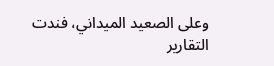وعلى الصعيد الميداني، فندت التقارير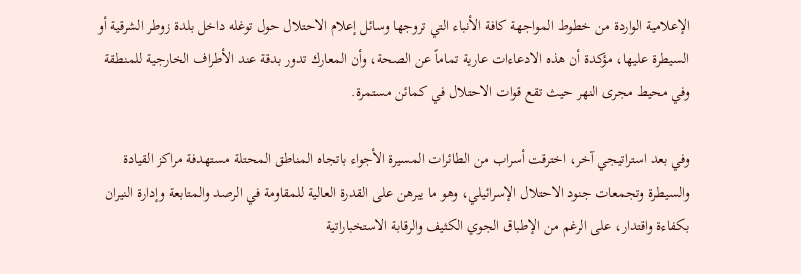الإعلامية الواردة من خطوط المواجهة كافة الأنباء التي تروجها وسائل إعلام الاحتلال حول توغله داخل بلدة زوطر الشرقية أو السيطرة عليها، مؤكدة أن هذه الادعاءات عارية تماماً عن الصحة، وأن المعارك تدور بدقة عند الأطراف الخارجية للمنطقة وفي محيط مجرى النهر حيث تقع قوات الاحتلال في كمائن مستمرة.

وفي بعد استراتيجي آخر، اخترقت أسراب من الطائرات المسيرة الأجواء باتجاه المناطق المحتلة مستهدفة مراكز القيادة والسيطرة وتجمعات جنود الاحتلال الإسرائيلي، وهو ما يبرهن على القدرة العالية للمقاومة في الرصد والمتابعة وإدارة النيران بكفاءة واقتدار، على الرغم من الإطباق الجوي الكثيف والرقابة الاستخباراتية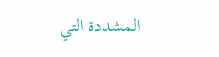المشددة التي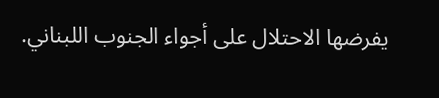يفرضها الاحتلال على أجواء الجنوب اللبناني.